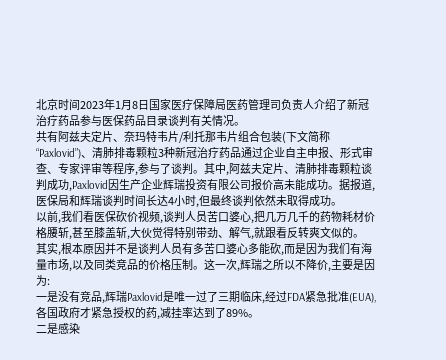北京时间2023年1月8日国家医疗保障局医药管理司负责人介绍了新冠治疗药品参与医保药品目录谈判有关情况。
共有阿兹夫定片、奈玛特韦片/利托那韦片组合包装(下文简称“Paxlovid”)、清肺排毒颗粒3种新冠治疗药品通过企业自主申报、形式审查、专家评审等程序,参与了谈判。其中,阿兹夫定片、清肺排毒颗粒谈判成功,Paxlovid因生产企业辉瑞投资有限公司报价高未能成功。据报道,医保局和辉瑞谈判时间长达4小时,但最终谈判依然未取得成功。
以前,我们看医保砍价视频,谈判人员苦口婆心,把几万几千的药物耗材价格腰斩,甚至膝盖斩,大伙觉得特别带劲、解气,就跟看反转爽文似的。
其实,根本原因并不是谈判人员有多苦口婆心多能砍,而是因为我们有海量市场,以及同类竞品的价格压制。这一次,辉瑞之所以不降价,主要是因为:
一是没有竞品,辉瑞Paxlovid是唯一过了三期临床,经过FDA紧急批准(EUA),各国政府才紧急授权的药,减挂率达到了89%。
二是感染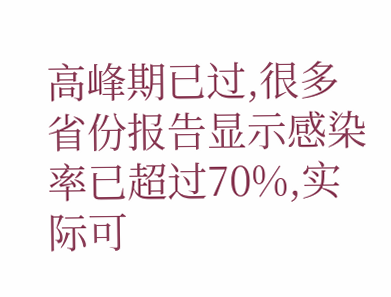高峰期已过,很多省份报告显示感染率已超过70%,实际可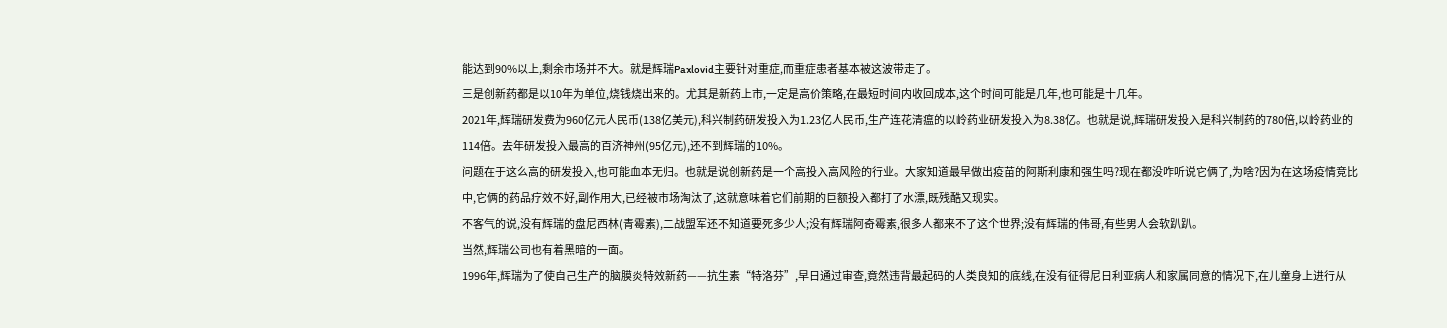能达到90%以上,剩余市场并不大。就是辉瑞Paxlovid主要针对重症,而重症患者基本被这波带走了。
三是创新药都是以10年为单位,烧钱烧出来的。尤其是新药上市,一定是高价策略,在最短时间内收回成本,这个时间可能是几年,也可能是十几年。
2021年,辉瑞研发费为960亿元人民币(138亿美元),科兴制药研发投入为1.23亿人民币,生产连花清瘟的以岭药业研发投入为8.38亿。也就是说,辉瑞研发投入是科兴制药的780倍,以岭药业的114倍。去年研发投入最高的百济神州(95亿元),还不到辉瑞的10%。
问题在于这么高的研发投入,也可能血本无归。也就是说创新药是一个高投入高风险的行业。大家知道最早做出疫苗的阿斯利康和强生吗?现在都没咋听说它俩了,为啥?因为在这场疫情竞比中,它俩的药品疗效不好,副作用大,已经被市场淘汰了,这就意味着它们前期的巨额投入都打了水漂,既残酷又现实。
不客气的说,没有辉瑞的盘尼西林(青霉素),二战盟军还不知道要死多少人;没有辉瑞阿奇霉素,很多人都来不了这个世界;没有辉瑞的伟哥,有些男人会软趴趴。
当然,辉瑞公司也有着黑暗的一面。
1996年,辉瑞为了使自己生产的脑膜炎特效新药——抗生素“特洛芬”,早日通过审查,竟然违背最起码的人类良知的底线,在没有征得尼日利亚病人和家属同意的情况下,在儿童身上进行从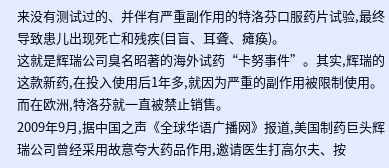来没有测试过的、并伴有严重副作用的特洛芬口服药片试验,最终导致患儿出现死亡和残疾(目盲、耳聋、瘫痪)。
这就是辉瑞公司臭名昭著的海外试药“卡努事件”。其实,辉瑞的这款新药,在投入使用后1年多,就因为严重的副作用被限制使用。而在欧洲,特洛芬就一直被禁止销售。
2009年9月,据中国之声《全球华语广播网》报道,美国制药巨头辉瑞公司曾经采用故意夸大药品作用,邀请医生打高尔夫、按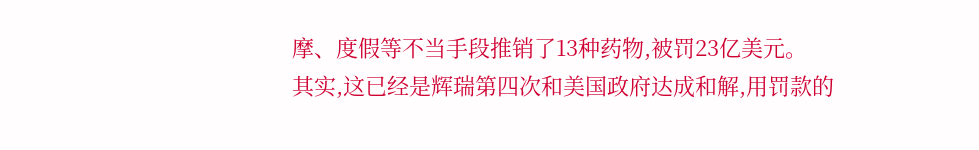摩、度假等不当手段推销了13种药物,被罚23亿美元。
其实,这已经是辉瑞第四次和美国政府达成和解,用罚款的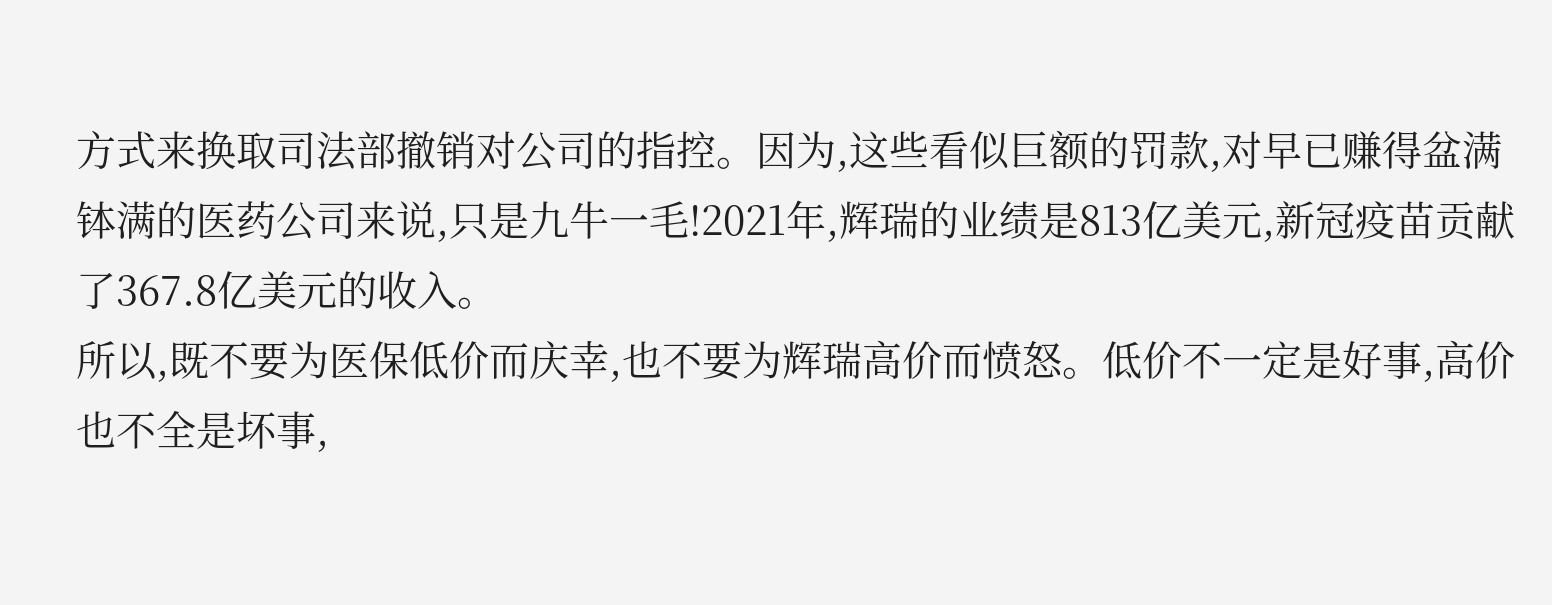方式来换取司法部撤销对公司的指控。因为,这些看似巨额的罚款,对早已赚得盆满钵满的医药公司来说,只是九牛一毛!2021年,辉瑞的业绩是813亿美元,新冠疫苗贡献了367.8亿美元的收入。
所以,既不要为医保低价而庆幸,也不要为辉瑞高价而愤怒。低价不一定是好事,高价也不全是坏事,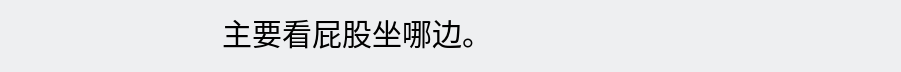主要看屁股坐哪边。